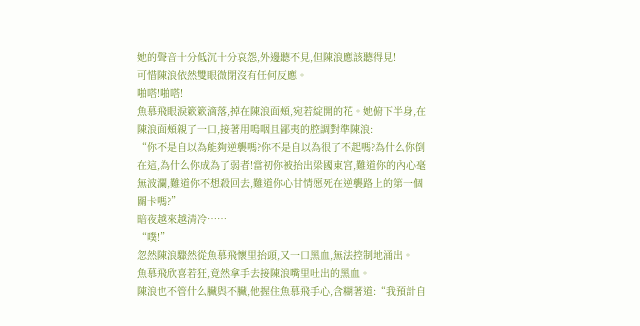她的聲音十分低沉十分哀怨,外邊聽不見,但陳浪應該聽得見!
可惜陳浪依然雙眼微閉沒有任何反應。
啪嗒!啪嗒!
魚慕飛眼淚簌簌滴落,掉在陳浪面頰,宛若綻開的花。她俯下半身,在陳浪面頰親了一口,接著用嗚咽且鄙夷的腔調對準陳浪:
“你不是自以為能夠逆襲嗎?你不是自以為很了不起嗎?為什么你倒在這,為什么你成為了弱者!當初你被抬出梁國東宮,難道你的內心毫無波瀾,難道你不想殺回去,難道你心甘情愿死在逆襲路上的第一個關卡嗎?”
暗夜越來越清冷……
“噗!”
忽然陳浪驟然從魚慕飛懷里抬頭,又一口黑血,無法控制地涌出。
魚慕飛欣喜若狂,竟然拿手去接陳浪嘴里吐出的黑血。
陳浪也不管什么臟與不臟,他握住魚慕飛手心,含糊著道:“我預計自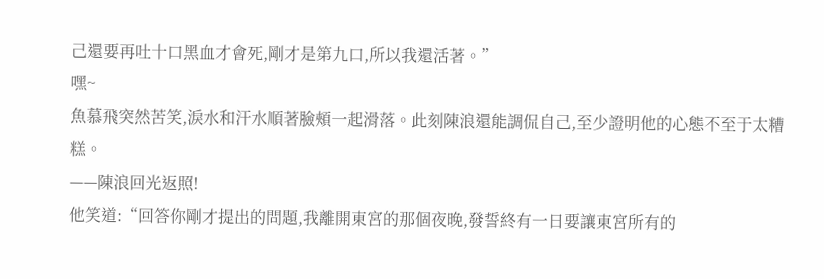己還要再吐十口黑血才會死,剛才是第九口,所以我還活著。”
嘿~
魚慕飛突然苦笑,淚水和汗水順著臉頰一起滑落。此刻陳浪還能調侃自己,至少證明他的心態不至于太糟糕。
——陳浪回光返照!
他笑道:“回答你剛才提出的問題,我離開東宮的那個夜晚,發誓終有一日要讓東宮所有的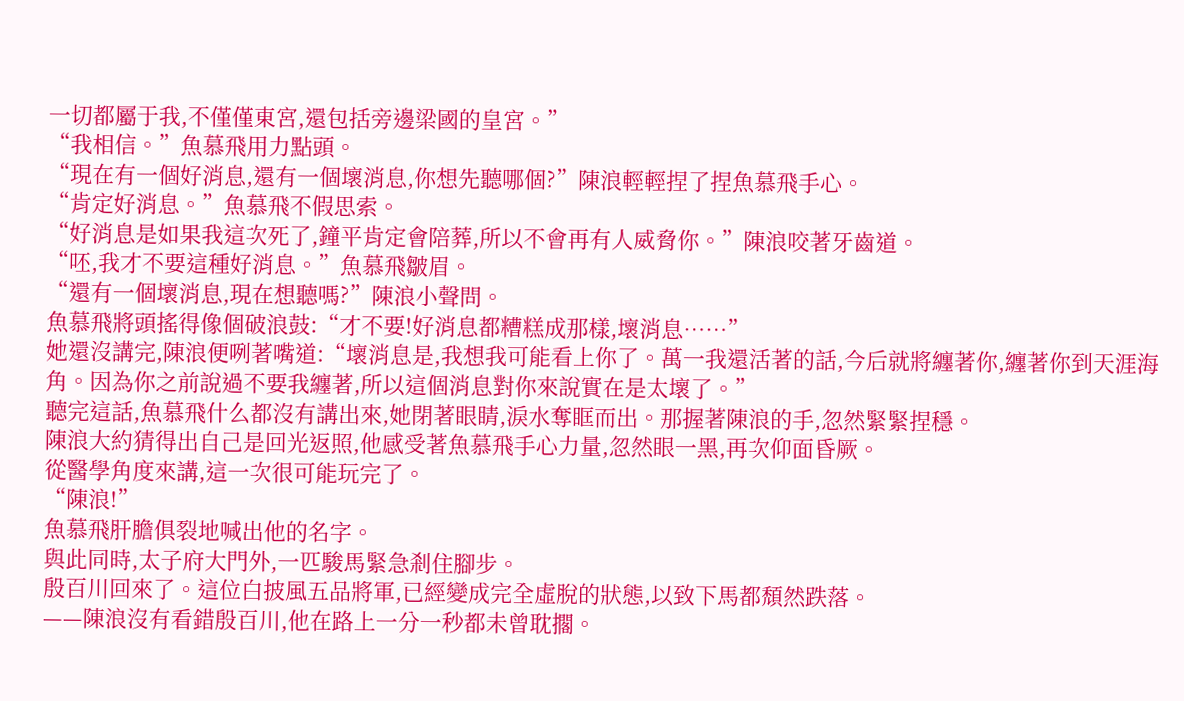一切都屬于我,不僅僅東宮,還包括旁邊梁國的皇宮。”
“我相信。”魚慕飛用力點頭。
“現在有一個好消息,還有一個壞消息,你想先聽哪個?”陳浪輕輕捏了捏魚慕飛手心。
“肯定好消息。”魚慕飛不假思索。
“好消息是如果我這次死了,鐘平肯定會陪葬,所以不會再有人威脅你。”陳浪咬著牙齒道。
“呸,我才不要這種好消息。”魚慕飛皺眉。
“還有一個壞消息,現在想聽嗎?”陳浪小聲問。
魚慕飛將頭搖得像個破浪鼓:“才不要!好消息都糟糕成那樣,壞消息……”
她還沒講完,陳浪便咧著嘴道:“壞消息是,我想我可能看上你了。萬一我還活著的話,今后就將纏著你,纏著你到天涯海角。因為你之前說過不要我纏著,所以這個消息對你來說實在是太壞了。”
聽完這話,魚慕飛什么都沒有講出來,她閉著眼睛,淚水奪眶而出。那握著陳浪的手,忽然緊緊捏穩。
陳浪大約猜得出自己是回光返照,他感受著魚慕飛手心力量,忽然眼一黑,再次仰面昏厥。
從醫學角度來講,這一次很可能玩完了。
“陳浪!”
魚慕飛肝膽俱裂地喊出他的名字。
與此同時,太子府大門外,一匹駿馬緊急剎住腳步。
殷百川回來了。這位白披風五品將軍,已經變成完全虛脫的狀態,以致下馬都頹然跌落。
——陳浪沒有看錯殷百川,他在路上一分一秒都未曾耽擱。